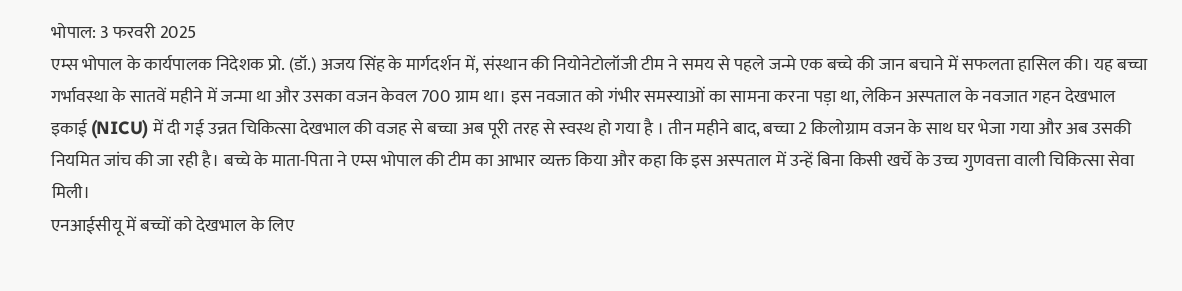भोपाल: 3 फरवरी 2025
एम्स भोपाल के कार्यपालक निदेशक प्रो. (डॉ.) अजय सिंह के मार्गदर्शन में, संस्थान की नियोनेटोलॉजी टीम ने समय से पहले जन्मे एक बच्चे की जान बचाने में सफलता हासिल की। यह बच्चा गर्भावस्था के सातवें महीने में जन्मा था और उसका वजन केवल 700 ग्राम था। इस नवजात को गंभीर समस्याओं का सामना करना पड़ा था, लेकिन अस्पताल के नवजात गहन देखभाल इकाई (NICU) में दी गई उन्नत चिकित्सा देखभाल की वजह से बच्चा अब पूरी तरह से स्वस्थ हो गया है । तीन महीने बाद, बच्चा 2 किलोग्राम वजन के साथ घर भेजा गया और अब उसकी नियमित जांच की जा रही है। बच्चे के माता-पिता ने एम्स भोपाल की टीम का आभार व्यक्त किया और कहा कि इस अस्पताल में उन्हें बिना किसी खर्चे के उच्च गुणवत्ता वाली चिकित्सा सेवा मिली।
एनआईसीयू में बच्चों को देखभाल के लिए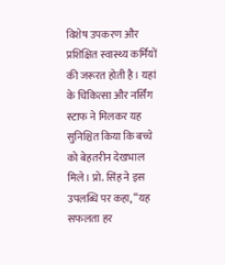विशेष उपकरण और प्रशिक्षित स्वास्थ्य कर्मियों की जरूरत होती है। यहां के चिकित्सा और नर्सिंग स्टाफ ने मिलकर यह सुनिश्चित किया कि बच्चे को बेहतरीन देखभाल मिले। प्रो. सिंह ने इस उपलब्धि पर कहा, “यह सफलता हर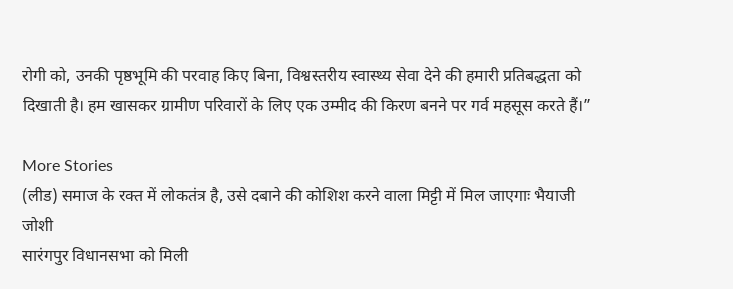रोगी को, उनकी पृष्ठभूमि की परवाह किए बिना, विश्वस्तरीय स्वास्थ्य सेवा देने की हमारी प्रतिबद्धता को दिखाती है। हम खासकर ग्रामीण परिवारों के लिए एक उम्मीद की किरण बनने पर गर्व महसूस करते हैं।”

More Stories
(लीड) समाज के रक्त में लोकतंत्र है, उसे दबाने की कोशिश करने वाला मिट्टी में मिल जाएगाः भैयाजी जोशी
सारंगपुर विधानसभा को मिली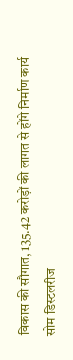विकास की सौगात, 135.42 करोड़ों की लागत से होंगे निर्माण कार्य
सोम डिस्टलरीज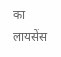का लायसेंस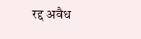रद्द अवैध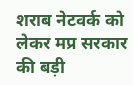शराब नेटवर्क को लेकर मप्र सरकार की बड़ी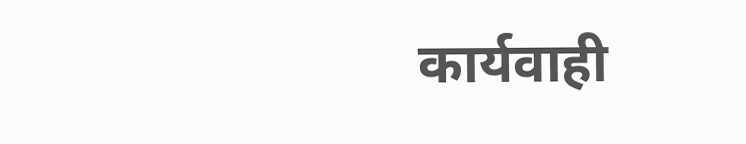कार्यवाही